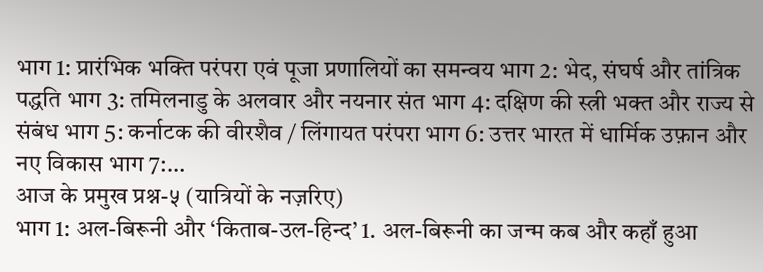भाग 1: प्रारंभिक भक्ति परंपरा एवं पूजा प्रणालियों का समन्वय भाग 2: भेद, संघर्ष और तांत्रिक पद्धति भाग 3: तमिलनाडु के अलवार और नयनार संत भाग 4: दक्षिण की स्त्री भक्त और राज्य से संबंध भाग 5: कर्नाटक की वीरशैव / लिंगायत परंपरा भाग 6: उत्तर भारत में धार्मिक उफ़ान और नए विकास भाग 7:…
आज के प्रमुख प्रश्न-५ (यात्रियों के नज़रिए)
भाग 1: अल-बिरूनी और ‘किताब-उल-हिन्द’ 1. अल-बिरूनी का जन्म कब और कहाँ हुआ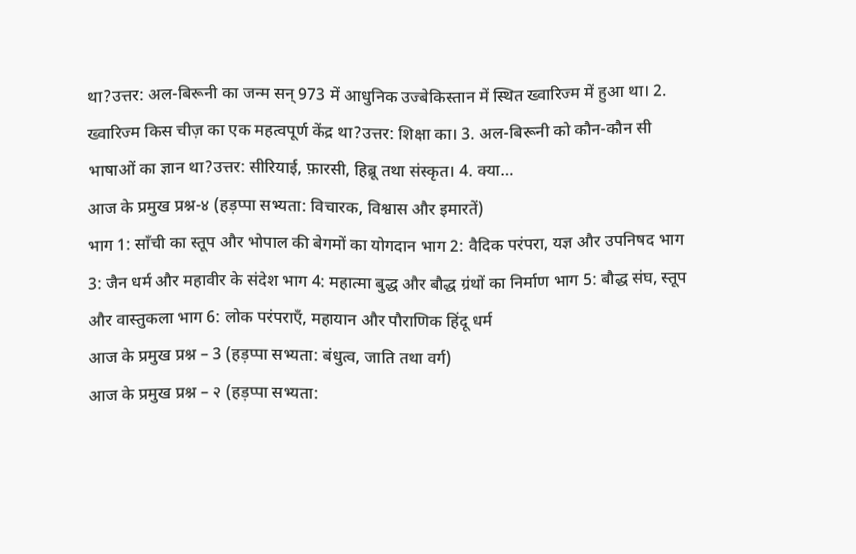था?उत्तर: अल-बिरूनी का जन्म सन् 973 में आधुनिक उज्बेकिस्तान में स्थित ख्वारिज्म में हुआ था। 2. ख्वारिज्म किस चीज़ का एक महत्वपूर्ण केंद्र था?उत्तर: शिक्षा का। 3. अल-बिरूनी को कौन-कौन सी भाषाओं का ज्ञान था?उत्तर: सीरियाई, फ़ारसी, हिब्रू तथा संस्कृत। 4. क्या…
आज के प्रमुख प्रश्न-४ (हड़प्पा सभ्यता: विचारक, विश्वास और इमारतें)
भाग 1: साँची का स्तूप और भोपाल की बेगमों का योगदान भाग 2: वैदिक परंपरा, यज्ञ और उपनिषद भाग 3: जैन धर्म और महावीर के संदेश भाग 4: महात्मा बुद्ध और बौद्ध ग्रंथों का निर्माण भाग 5: बौद्ध संघ, स्तूप और वास्तुकला भाग 6: लोक परंपराएँ, महायान और पौराणिक हिंदू धर्म
आज के प्रमुख प्रश्न – 3 (हड़प्पा सभ्यता: बंधुत्व, जाति तथा वर्ग)
आज के प्रमुख प्रश्न – २ (हड़प्पा सभ्यता: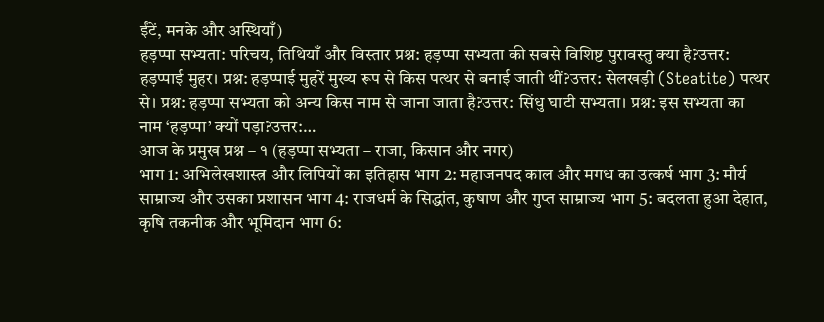ईंटें, मनके और अस्थियाँ)
हड़प्पा सभ्यता: परिचय, तिथियाँ और विस्तार प्रश्न: हड़प्पा सभ्यता की सबसे विशिष्ट पुरावस्तु क्या है?उत्तर: हड़प्पाई मुहर। प्रश्न: हड़प्पाई मुहरें मुख्य रूप से किस पत्थर से बनाई जाती थीं?उत्तर: सेलखड़ी (Steatite) पत्थर से। प्रश्न: हड़प्पा सभ्यता को अन्य किस नाम से जाना जाता है?उत्तर: सिंधु घाटी सभ्यता। प्रश्न: इस सभ्यता का नाम ‘हड़प्पा’ क्यों पड़ा?उत्तर:…
आज के प्रमुख प्रश्न – १ (हड़प्पा सभ्यता – राजा, किसान और नगर)
भाग 1: अभिलेखशास्त्र और लिपियों का इतिहास भाग 2: महाजनपद काल और मगध का उत्कर्ष भाग 3: मौर्य साम्राज्य और उसका प्रशासन भाग 4: राजधर्म के सिद्धांत, कुषाण और गुप्त साम्राज्य भाग 5: बदलता हुआ देहात, कृषि तकनीक और भूमिदान भाग 6: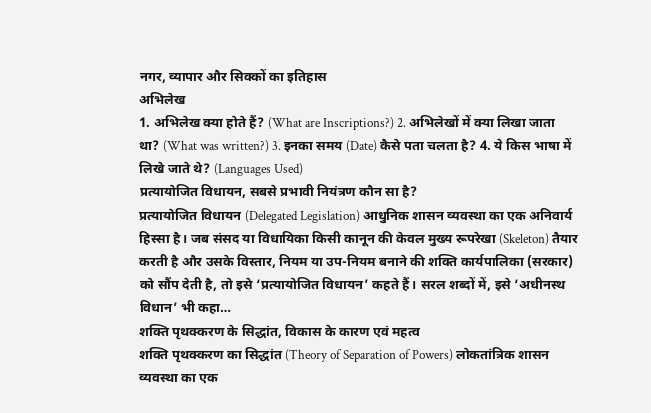नगर, व्यापार और सिक्कों का इतिहास
अभिलेख
1. अभिलेख क्या होते हैं? (What are Inscriptions?) 2. अभिलेखों में क्या लिखा जाता था? (What was written?) 3. इनका समय (Date) कैसे पता चलता है? 4. ये किस भाषा में लिखे जाते थे? (Languages Used)
प्रत्यायोजित विधायन, सबसे प्रभावी नियंत्रण कौन सा है?
प्रत्यायोजित विधायन (Delegated Legislation) आधुनिक शासन व्यवस्था का एक अनिवार्य हिस्सा है। जब संसद या विधायिका किसी कानून की केवल मुख्य रूपरेखा (Skeleton) तैयार करती है और उसके विस्तार, नियम या उप-नियम बनाने की शक्ति कार्यपालिका (सरकार) को सौंप देती है, तो इसे ‘प्रत्यायोजित विधायन’ कहते हैं। सरल शब्दों में, इसे ‘अधीनस्थ विधान’ भी कहा…
शक्ति पृथक्करण के सिद्धांत, विकास के कारण एवं महत्व
शक्ति पृथक्करण का सिद्धांत (Theory of Separation of Powers) लोकतांत्रिक शासन व्यवस्था का एक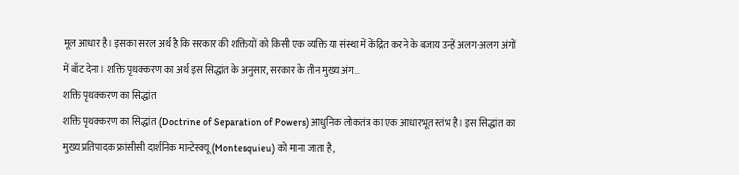मूल आधार है। इसका सरल अर्थ है कि सरकार की शक्तियों को किसी एक व्यक्ति या संस्था में केंद्रित करने के बजाय उन्हें अलग-अलग अंगों में बाँट देना। शक्ति पृथक्करण का अर्थ इस सिद्धांत के अनुसार, सरकार के तीन मुख्य अंग…
शक्ति पृथक्करण का सिद्धांत
शक्ति पृथक्करण का सिद्धांत (Doctrine of Separation of Powers) आधुनिक लोकतंत्र का एक आधारभूत स्तंभ है। इस सिद्धांत का मुख्य प्रतिपादक फ्रांसीसी दार्शनिक मान्टेस्क्यू (Montesquieu) को माना जाता है,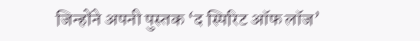जिन्होंने अपनी पुस्तक ‘द स्पिरिट ऑफ लॉज’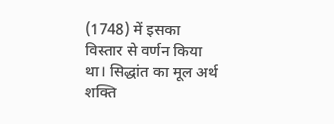(1748) में इसका विस्तार से वर्णन किया था। सिद्धांत का मूल अर्थ शक्ति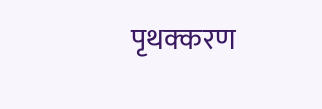पृथक्करण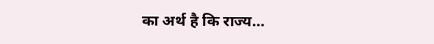का अर्थ है कि राज्य…